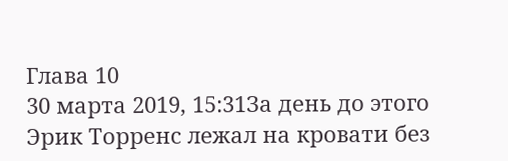Глава 10
30 марта 2019, 15:31За день до этого Эрик Торренс лежал на кровати без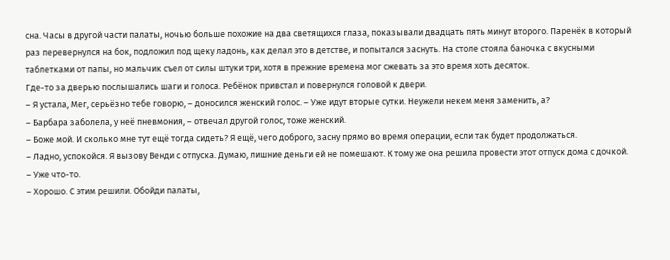сна. Часы в другой части палаты, ночью больше похожие на два светящихся глаза, показывали двадцать пять минут второго. Паренёк в который раз перевернулся на бок, подложил под щеку ладонь, как делал это в детстве, и попытался заснуть. На столе стояла баночка с вкусными таблетками от папы, но мальчик съел от силы штуки три, хотя в прежние времена мог сжевать за это время хоть десяток.
Где-то за дверью послышались шаги и голоса. Ребёнок привстал и повернулся головой к двери.
– Я устала, Мег, серьёзно тебе говорю, – доносился женский голос. – Уже идут вторые сутки. Неужели некем меня заменить, а?
– Барбара заболела, у неё пневмония, – отвечал другой голос, тоже женский.
– Боже мой. И сколько мне тут ещё тогда сидеть? Я ещё, чего доброго, засну прямо во время операции, если так будет продолжаться.
– Ладно, успокойся. Я вызову Венди с отпуска. Думаю, лишние деньги ей не помешают. К тому же она решила провести этот отпуск дома с дочкой.
– Уже что-то.
– Хорошо. С этим решили. Обойди палаты,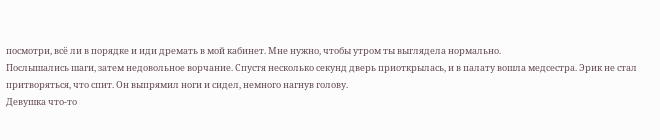посмотри, всё ли в порядке и иди дремать в мой кабинет. Мне нужно, чтобы утром ты выглядела нормально.
Послышались шаги, затем недовольное ворчание. Спустя несколько секунд дверь приоткрылась, и в палату вошла медсестра. Эрик не стал притворяться, что спит. Он выпрямил ноги и сидел, немного нагнув голову.
Девушка что-то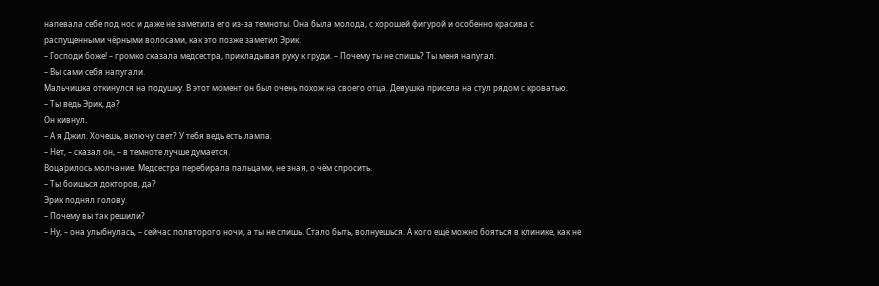напевала себе под нос и даже не заметила его из-за темноты. Она была молода, с хорошей фигурой и особенно красива с распущенными чёрными волосами, как это позже заметил Эрик.
– Господи боже! – громко сказала медсестра, прикладывая руку к груди. – Почему ты не спишь? Ты меня напугал.
– Вы сами себя напугали.
Мальчишка откинулся на подушку. В этот момент он был очень похож на своего отца. Девушка присела на стул рядом с кроватью.
– Ты ведь Эрик, да?
Он кивнул.
– А я Джил. Хочешь, включу свет? У тебя ведь есть лампа.
– Нет, – сказал он, – в темноте лучше думается.
Воцарилось молчание. Медсестра перебирала пальцами, не зная, о чём спросить.
– Ты боишься докторов, да?
Эрик поднял голову.
– Почему вы так решили?
– Ну, – она улыбнулась, – сейчас полвторого ночи, а ты не спишь. Стало быть, волнуешься. А кого ещё можно бояться в клинике, как не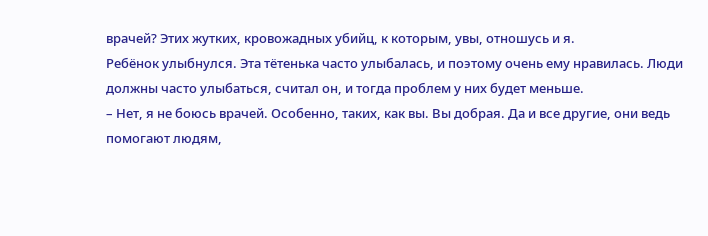врачей? Этих жутких, кровожадных убийц, к которым, увы, отношусь и я.
Ребёнок улыбнулся. Эта тётенька часто улыбалась, и поэтому очень ему нравилась. Люди должны часто улыбаться, считал он, и тогда проблем у них будет меньше.
– Нет, я не боюсь врачей. Особенно, таких, как вы. Вы добрая. Да и все другие, они ведь помогают людям,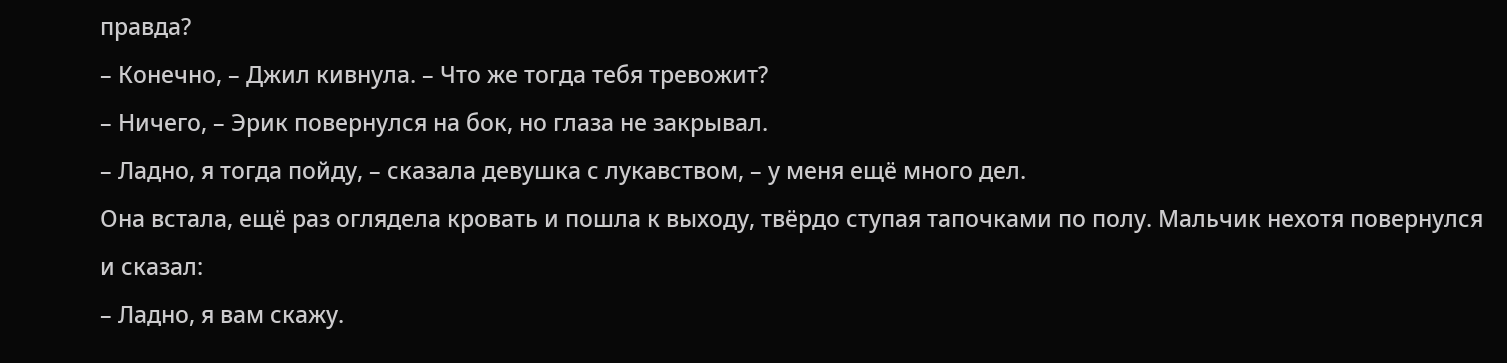правда?
– Конечно, – Джил кивнула. – Что же тогда тебя тревожит?
– Ничего, – Эрик повернулся на бок, но глаза не закрывал.
– Ладно, я тогда пойду, – сказала девушка с лукавством, – у меня ещё много дел.
Она встала, ещё раз оглядела кровать и пошла к выходу, твёрдо ступая тапочками по полу. Мальчик нехотя повернулся и сказал:
– Ладно, я вам скажу.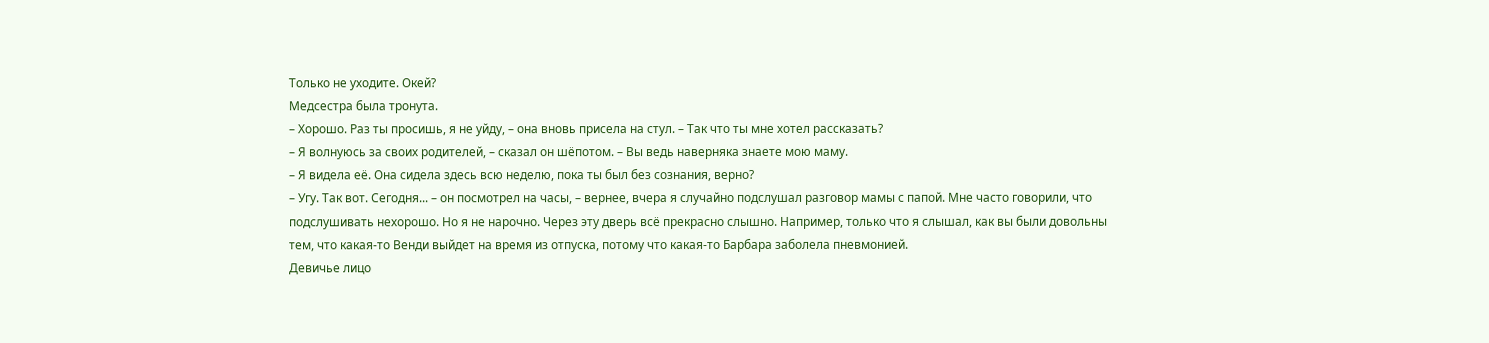Только не уходите. Окей?
Медсестра была тронута.
– Хорошо. Раз ты просишь, я не уйду, – она вновь присела на стул. – Так что ты мне хотел рассказать?
– Я волнуюсь за своих родителей, – сказал он шёпотом. – Вы ведь наверняка знаете мою маму.
– Я видела её. Она сидела здесь всю неделю, пока ты был без сознания, верно?
– Угу. Так вот. Сегодня... – он посмотрел на часы, – вернее, вчера я случайно подслушал разговор мамы с папой. Мне часто говорили, что подслушивать нехорошо. Но я не нарочно. Через эту дверь всё прекрасно слышно. Например, только что я слышал, как вы были довольны тем, что какая-то Венди выйдет на время из отпуска, потому что какая-то Барбара заболела пневмонией.
Девичье лицо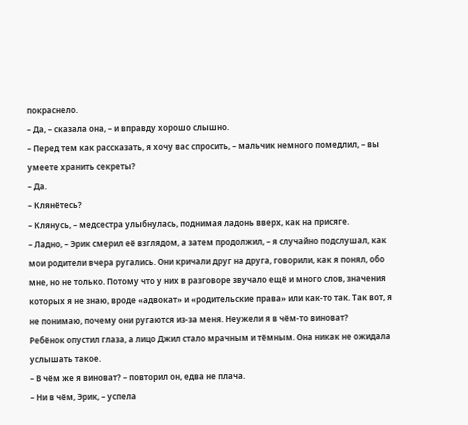покраснело.
– Да, – сказала она, – и вправду хорошо слышно.
– Перед тем как рассказать, я хочу вас спросить, – мальчик немного помедлил, – вы умеете хранить секреты?
– Да.
– Клянётесь?
– Клянусь, – медсестра улыбнулась, поднимая ладонь вверх, как на присяге.
– Ладно, – Эрик смерил её взглядом, а затем продолжил, – я случайно подслушал, как мои родители вчера ругались. Они кричали друг на друга, говорили, как я понял, обо мне, но не только. Потому что у них в разговоре звучало ещё и много слов, значения которых я не знаю, вроде «адвокат» и «родительские права» или как-то так. Так вот, я не понимаю, почему они ругаются из-за меня. Неужели я в чём-то виноват?
Ребёнок опустил глаза, а лицо Джил стало мрачным и тёмным. Она никак не ожидала услышать такое.
– В чём же я виноват? – повторил он, едва не плача.
– Ни в чём, Эрик, – успела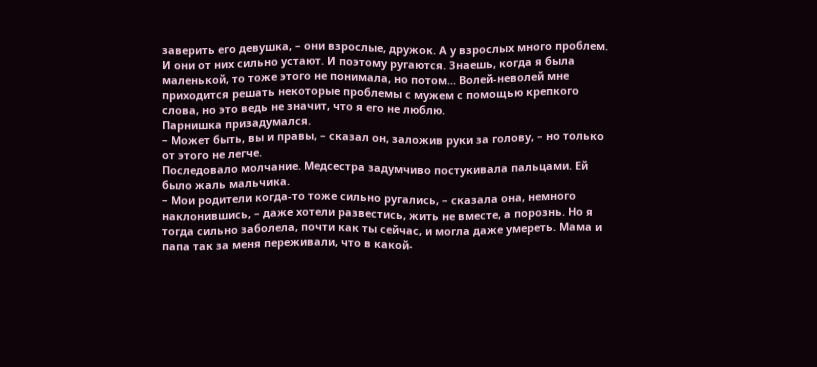заверить его девушка, – они взрослые, дружок. А у взрослых много проблем. И они от них сильно устают. И поэтому ругаются. Знаешь, когда я была маленькой, то тоже этого не понимала, но потом... Волей-неволей мне приходится решать некоторые проблемы с мужем с помощью крепкого слова, но это ведь не значит, что я его не люблю.
Парнишка призадумался.
– Может быть, вы и правы, – сказал он, заложив руки за голову, – но только от этого не легче.
Последовало молчание. Медсестра задумчиво постукивала пальцами. Ей было жаль мальчика.
– Мои родители когда-то тоже сильно ругались, – сказала она, немного наклонившись, – даже хотели развестись, жить не вместе, а порознь. Но я тогда сильно заболела, почти как ты сейчас, и могла даже умереть. Мама и папа так за меня переживали, что в какой-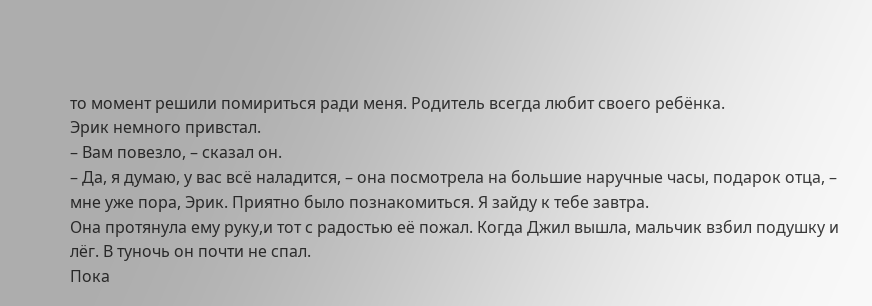то момент решили помириться ради меня. Родитель всегда любит своего ребёнка.
Эрик немного привстал.
– Вам повезло, – сказал он.
– Да, я думаю, у вас всё наладится, – она посмотрела на большие наручные часы, подарок отца, – мне уже пора, Эрик. Приятно было познакомиться. Я зайду к тебе завтра.
Она протянула ему руку,и тот с радостью её пожал. Когда Джил вышла, мальчик взбил подушку и лёг. В туночь он почти не спал.
Пока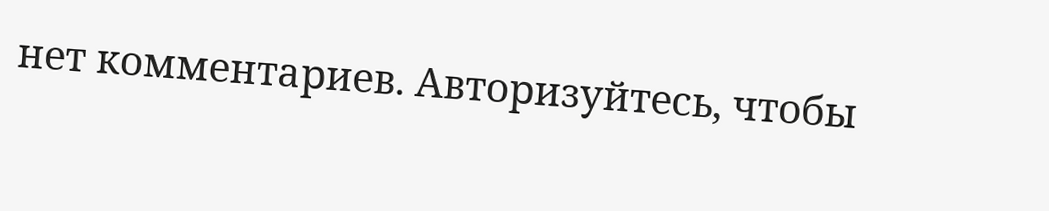нет комментариев. Авторизуйтесь, чтобы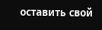оставить свой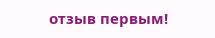отзыв первым!